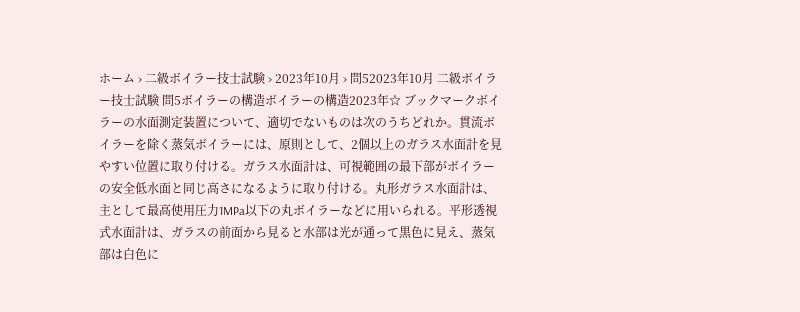ホーム › 二級ボイラー技士試験 › 2023年10月 › 問52023年10月 二級ボイラー技士試験 問5ボイラーの構造ボイラーの構造2023年☆ ブックマークボイラーの水面測定装置について、適切でないものは次のうちどれか。貫流ボイラーを除く蒸気ボイラーには、原則として、2個以上のガラス水面計を見やすい位置に取り付ける。ガラス水面計は、可視範囲の最下部がボイラーの安全低水面と同じ高さになるように取り付ける。丸形ガラス水面計は、主として最高使用圧力1MPa以下の丸ボイラーなどに用いられる。平形透視式水面計は、ガラスの前面から見ると水部は光が通って黒色に見え、蒸気部は白色に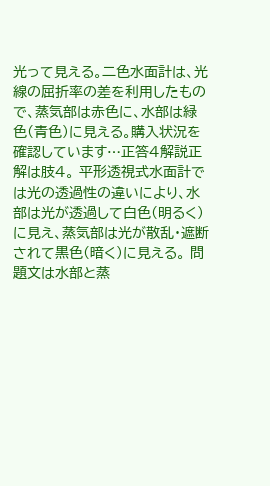光って見える。二色水面計は、光線の屈折率の差を利用したもので、蒸気部は赤色に、水部は緑色(青色)に見える。購入状況を確認しています…正答4解説正解は肢4。 平形透視式水面計では光の透過性の違いにより、水部は光が透過して白色(明るく)に見え、蒸気部は光が散乱・遮断されて黒色(暗く)に見える。 問題文は水部と蒸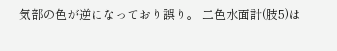気部の色が逆になっており誤り。 二色水面計(肢5)は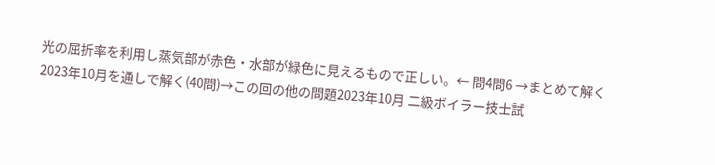光の屈折率を利用し蒸気部が赤色・水部が緑色に見えるもので正しい。← 問4問6 →まとめて解く2023年10月を通しで解く(40問)→この回の他の問題2023年10月 二級ボイラー技士試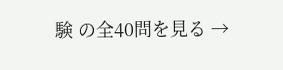験 の全40問を見る →